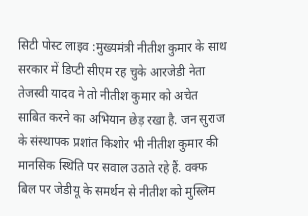सिटी पोस्ट लाइव :मुख्यमंत्री नीतीश कुमार के साथ सरकार में डिप्टी सीएम रह चुके आरजेडी नेता तेजस्वी यादव ने तो नीतीश कुमार को अचेत साबित करने का अभियान छेड़ रखा है. जन सुराज के संस्थापक प्रशांत किशोर भी नीतीश कुमार की मानसिक स्थिति पर सवाल उठाते रहे हैं. वक्फ बिल पर जेडीयू के समर्थन से नीतीश को मुस्लिम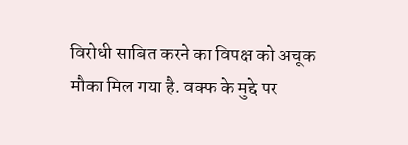विरोधी साबित करने का विपक्ष को अचूक मौका मिल गया है. वक्फ के मुद्दे पर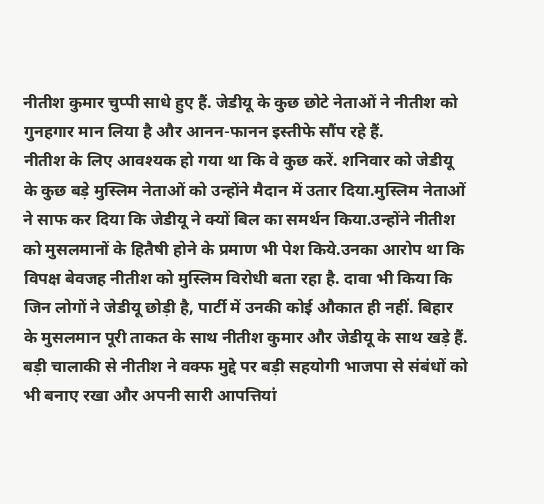नीतीश कुमार चुप्पी साधे हुए हैं. जेडीयू के कुछ छोटे नेताओं ने नीतीश को गुनहगार मान लिया है और आनन-फानन इस्तीफे सौंप रहे हैं.
नीतीश के लिए आवश्यक हो गया था कि वे कुछ करें. शनिवार को जेडीयू के कुछ बड़े मुस्लिम नेताओं को उन्होंने मैदान में उतार दिया.मुस्लिम नेताओं ने साफ कर दिया कि जेडीयू ने क्यों बिल का समर्थन किया.उन्होंने नीतीश को मुसलमानों के हितैषी होने के प्रमाण भी पेश किये.उनका आरोप था कि विपक्ष बेवजह नीतीश को मुस्लिम विरोधी बता रहा है. दावा भी किया कि जिन लोगों ने जेडीयू छोड़ी है, पार्टी में उनकी कोई औकात ही नहीं. बिहार के मुसलमान पूरी ताकत के साथ नीतीश कुमार और जेडीयू के साथ खड़े हैं.
बड़ी चालाकी से नीतीश ने वक्फ मुद्दे पर बड़ी सहयोगी भाजपा से संबंधों को भी बनाए रखा और अपनी सारी आपत्तियां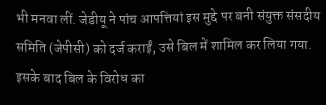भी मनवा लीं. जेडीयू ने पांच आपत्तियां इस मुद्दे पर बनी संयुक्त संसदीय समिति (जेपीसी) को दर्ज कराईं, उसे बिल में शामिल कर लिया गया. इसके बाद बिल के विरोध का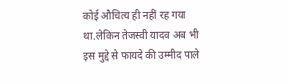कोई औचित्य ही नहीं रह गया था.लेकिन तेजस्वी यादव अब भी इस मुद्दे से फायदे की उम्मीद पाले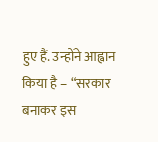हुए हैं. उन्होंने आह्वान किया है – “सरकार बनाकर इस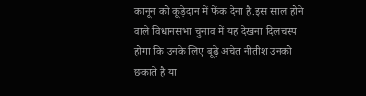कानून को कूड़ेदान में फेंक देना है.इस साल होने वाले विधानसभा चुनाव में यह देखना दिलचस्प होगा कि उनके लिए बूढ़े अचेत नीतीश उनको छकाते है या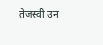तेजस्वी उन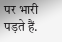पर भारी पड़ते हैं.